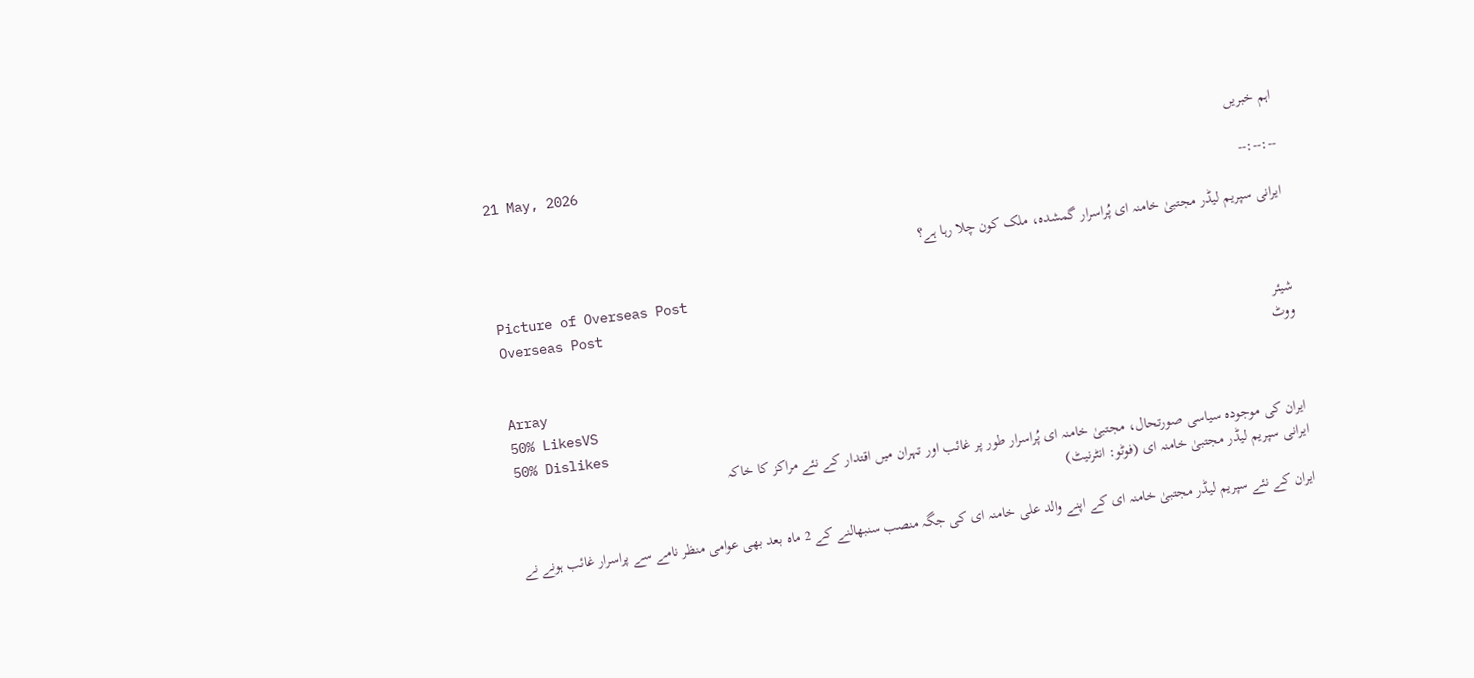اہم خبریں
21 May, 2026
--:--:--

ایرانی سپریم لیڈر مجتبیٰ خامنہ ای پُراسرار گمشدہ، ملک کون چلا رہا ہے؟

Picture of Overseas Post
Overseas Post
شیئر
ووٹ
Array
50% LikesVS
50% Dislikes
ایران کی موجودہ سیاسی صورتحال، مجتبیٰ خامنہ ای پُراسرار طور پر غائب اور تہران میں اقتدار کے نئے مراکز کا خاکہ
ایرانی سپریم لیڈر مجتبیٰ خامنہ ای (فوٹو: انٹرنیٹ)

ایران کے نئے سپریم لیڈر مجتبیٰ خامنہ ای کے اپنے والد علی خامنہ ای کی جگہ منصب سنبھالنے کے 2 ماہ بعد بھی عوامی منظر نامے سے پراسرار غائب ہونے نے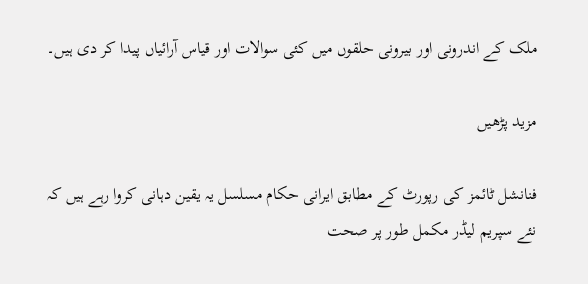ملک کے اندرونی اور بیرونی حلقوں میں کئی سوالات اور قیاس آرائیاں پیدا کر دی ہیں۔

مزید پڑھیں

فنانشل ٹائمز کی رپورٹ کے مطابق ایرانی حکام مسلسل یہ یقین دہانی کروا رہے ہیں کہ نئے سپریم لیڈر مکمل طور پر صحت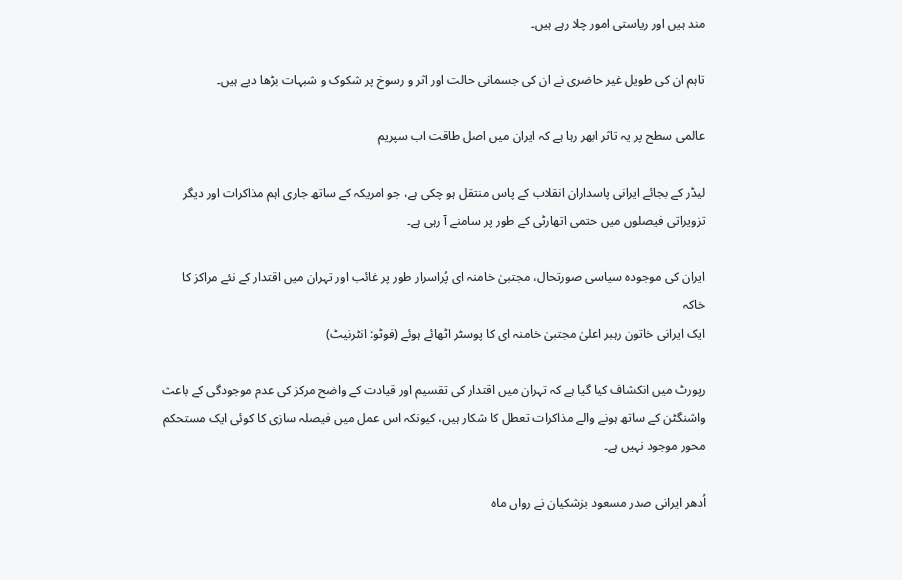مند ہیں اور ریاستی امور چلا رہے ہیں۔

تاہم ان کی طویل غیر حاضری نے ان کی جسمانی حالت اور اثر و رسوخ پر شکوک و شبہات بڑھا دیے ہیں۔

عالمی سطح پر یہ تاثر ابھر رہا ہے کہ ایران میں اصل طاقت اب سپریم

لیڈر کے بجائے ایرانی پاسداران انقلاب کے پاس منتقل ہو چکی ہے، جو امریکہ کے ساتھ جاری اہم مذاکرات اور دیگر تزویراتی فیصلوں میں حتمی اتھارٹی کے طور پر سامنے آ رہی ہے۔

ایران کی موجودہ سیاسی صورتحال، مجتبیٰ خامنہ ای پُراسرار طور پر غائب اور تہران میں اقتدار کے نئے مراکز کا خاکہ
ایک ایرانی خاتون رہبر اعلیٰ مجتبیٰ خامنہ ای کا پوسٹر اٹھائے ہوئے (فوٹو: انٹرنیٹ)

رپورٹ میں انکشاف کیا گیا ہے کہ تہران میں اقتدار کی تقسیم اور قیادت کے واضح مرکز کی عدم موجودگی کے باعث واشنگٹن کے ساتھ ہونے والے مذاکرات تعطل کا شکار ہیں، کیونکہ اس عمل میں فیصلہ سازی کا کوئی ایک مستحکم محور موجود نہیں ہے۔

اُدھر ایرانی صدر مسعود بزشکیان نے رواں ماہ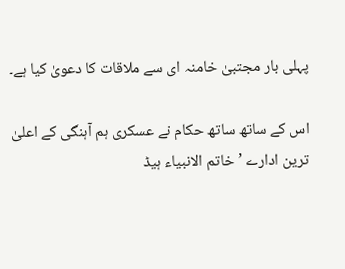پہلی بار مجتبیٰ خامنہ ای سے ملاقات کا دعویٰ کیا ہے۔

اس کے ساتھ ساتھ حکام نے عسکری ہم آہنگی کے اعلیٰ ترین ادارے ’خاتم الانبیاء ہیڈ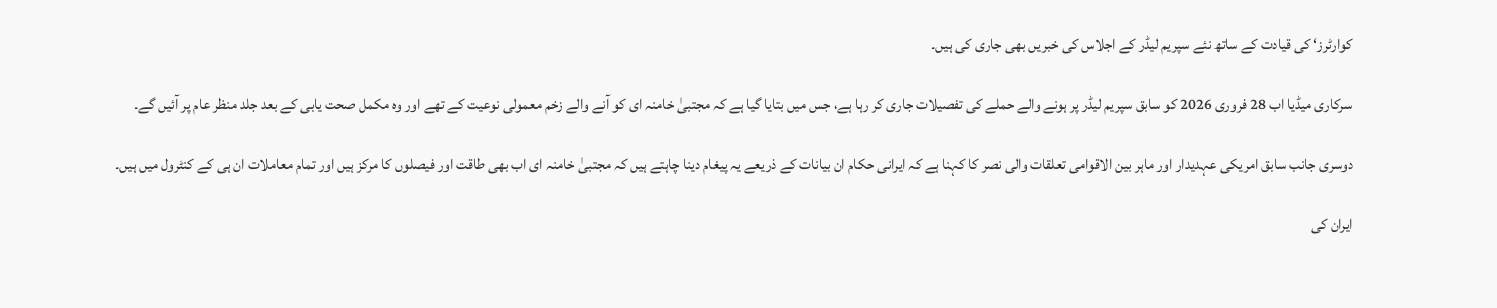کوارٹرز‘ کی قیادت کے ساتھ نئے سپریم لیڈر کے اجلاس کی خبریں بھی جاری کی ہیں۔

سرکاری میڈیا اب 28 فروری 2026 کو سابق سپریم لیڈر پر ہونے والے حملے کی تفصیلات جاری کر رہا ہے، جس میں بتایا گیا ہے کہ مجتبیٰ خامنہ ای کو آنے والے زخم معمولی نوعیت کے تھے اور وہ مکمل صحت یابی کے بعد جلد منظر عام پر آئیں گے۔

دوسری جانب سابق امریکی عہدیدار اور ماہر بین الاقوامی تعلقات والی نصر کا کہنا ہے کہ ایرانی حکام ان بیانات کے ذریعے یہ پیغام دینا چاہتے ہیں کہ مجتبیٰ خامنہ ای اب بھی طاقت اور فیصلوں کا مرکز ہیں اور تمام معاملات ان ہی کے کنٹرول میں ہیں۔

ایران کی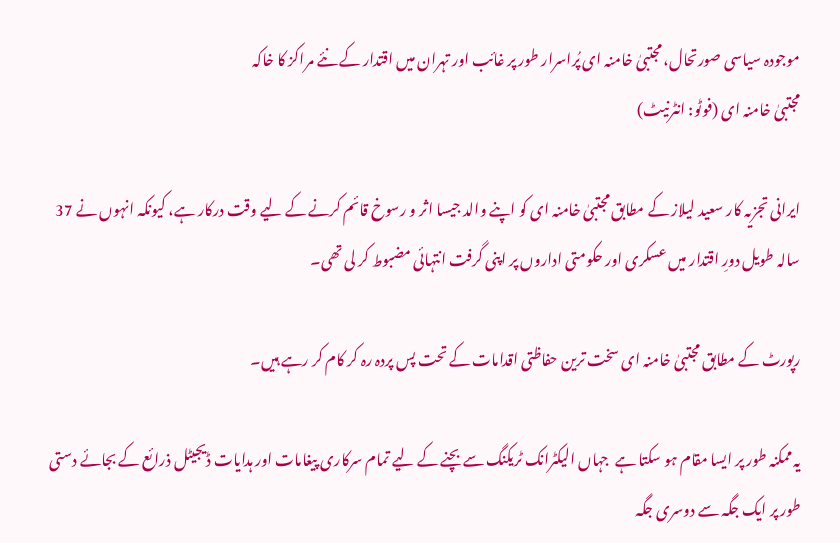موجودہ سیاسی صورتحال، مجتبیٰ خامنہ ای پُراسرار طور پر غائب اور تہران میں اقتدار کے نئے مراکز کا خاکہ
مجتبیٰ خامنہ ای (فوٹو: انٹرنیٹ)

ایرانی تجزیہ کار سعید لیلاز کے مطابق مجتبیٰ خامنہ ای کو اپنے والد جیسا اثر و رسوخ قائم کرنے کے لیے وقت درکار ہے، کیونکہ انہوں نے 37 سالہ طویل دورِ اقتدار میں عسکری اور حکومتی اداروں پر اپنی گرفت انتہائی مضبوط کر لی تھی۔

رپورٹ کے مطابق مجتبیٰ خامنہ ای سخت ترین حفاظتی اقدامات کے تحت پس پردہ رہ کر کام کر رہے ہیں۔

یہ ممکنہ طور پر ایسا مقام ہو سکتا ہے  جہاں الیکٹرانک ٹریکنگ سے بچنے کے لیے تمام سرکاری پیغامات اور ہدایات ڈیجیٹل ذرائع کے بجائے دستی طور پر ایک جگہ سے دوسری جگہ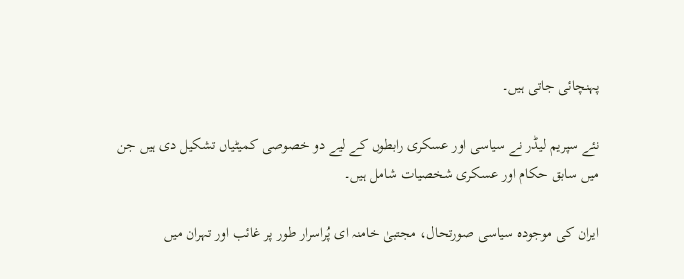پہنچائی جاتی ہیں۔

نئے سپریم لیڈر نے سیاسی اور عسکری رابطوں کے لیے دو خصوصی کمیٹیاں تشکیل دی ہیں جن میں سابق حکام اور عسکری شخصیات شامل ہیں۔

ایران کی موجودہ سیاسی صورتحال، مجتبیٰ خامنہ ای پُراسرار طور پر غائب اور تہران میں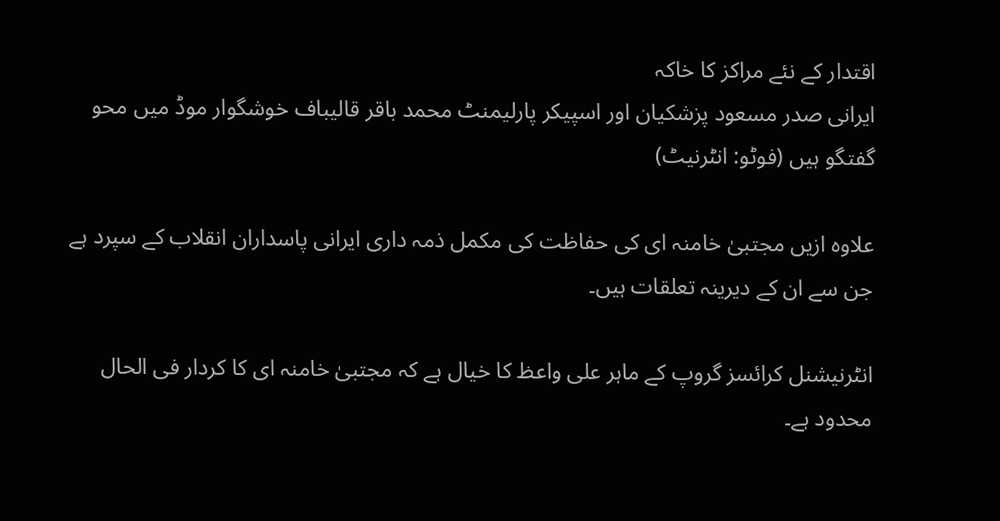اقتدار کے نئے مراکز کا خاکہ
ایرانی صدر مسعود پزشکیان اور اسپیکر پارلیمنٹ محمد باقر قالیباف خوشگوار موڈ میں محو گفتگو ہیں (فوٹو: انٹرنیٹ)

علاوہ ازیں مجتبیٰ خامنہ ای کی حفاظت کی مکمل ذمہ داری ایرانی پاسداران انقلاب کے سپرد ہے جن سے ان کے دیرینہ تعلقات ہیں۔

انٹرنیشنل کرائسز گروپ کے ماہر علی واعظ کا خیال ہے کہ مجتبیٰ خامنہ ای کا کردار فی الحال محدود ہے۔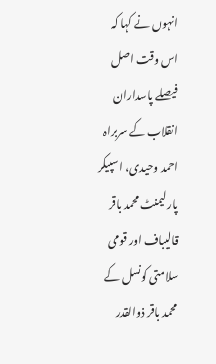انہوں نے کہا کہ اس وقت اصل فیصلے پاسداران انقلاب کے سربراہ احمد وحیدی، اسپیکر پارلیمنٹ محمد باقر قالیباف اور قومی سلامتی کونسل کے محمد باقر ذوالقدر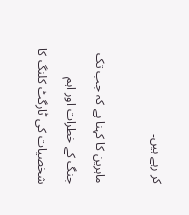کر رہے ہیں۔

ماہرین کا کہنا ہے کہ جب تک جنگ کے خطرات اور اہم شخصیات کی ٹارگٹ کلنگ کا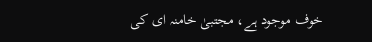خوف موجود ہے، مجتبیٰ خامنہ ای کی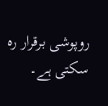روپوشی برقرار رہ سکتی ہے۔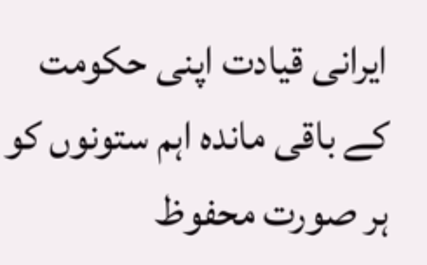ایرانی قیادت اپنی حکومت کے باقی ماندہ اہم ستونوں کو ہر صورت محفوظ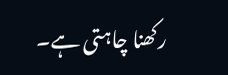رکھنا چاہتی ہے۔